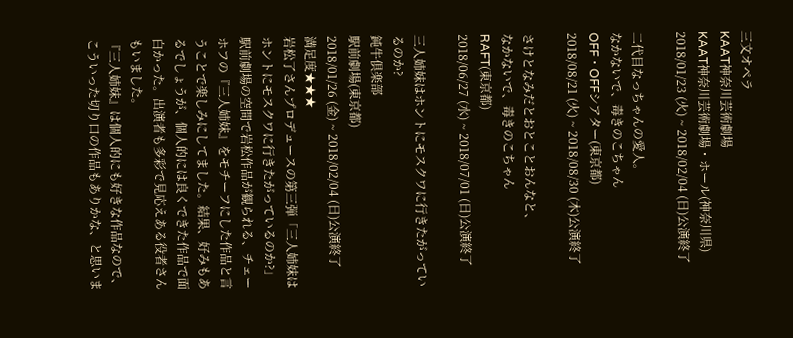三文オペラ
KAAT神奈川芸術劇場
KAAT神奈川芸術劇場・ホール(神奈川県)
2018/01/23 (火) ~ 2018/02/04 (日)公演終了

二代目なっちゃんの愛人。
なかないで、毒きのこちゃん
OFF・OFFシアター(東京都)
2018/08/21 (火) ~ 2018/08/30 (木)公演終了

さけとなみだとおとことおんなと、
なかないで、毒きのこちゃん
RAFT(東京都)
2018/06/27 (水) ~ 2018/07/01 (日)公演終了

三人姉妹はホントにモスクワに行きたがっているのか?
鈍牛倶楽部
駅前劇場(東京都)
2018/01/26 (金) ~ 2018/02/04 (日)公演終了
満足度★★★
岩松了さんプロデュースの第三弾「三人姉妹はホントにモスクワに行きたがっているのか?」
駅前劇場の空間で岩松作品が観られる、チェーホフの『三人姉妹』をモチーフにした作品と言うことで楽しみにしてました。結果、好みもあるでしょうが、個人的には良くできた作品で面白かった。出演者も多彩で見応えある役者さんもいました。
『三人姉妹』は個人的にも好きな作品なので、こういった切り口の作品もありかな、と思いま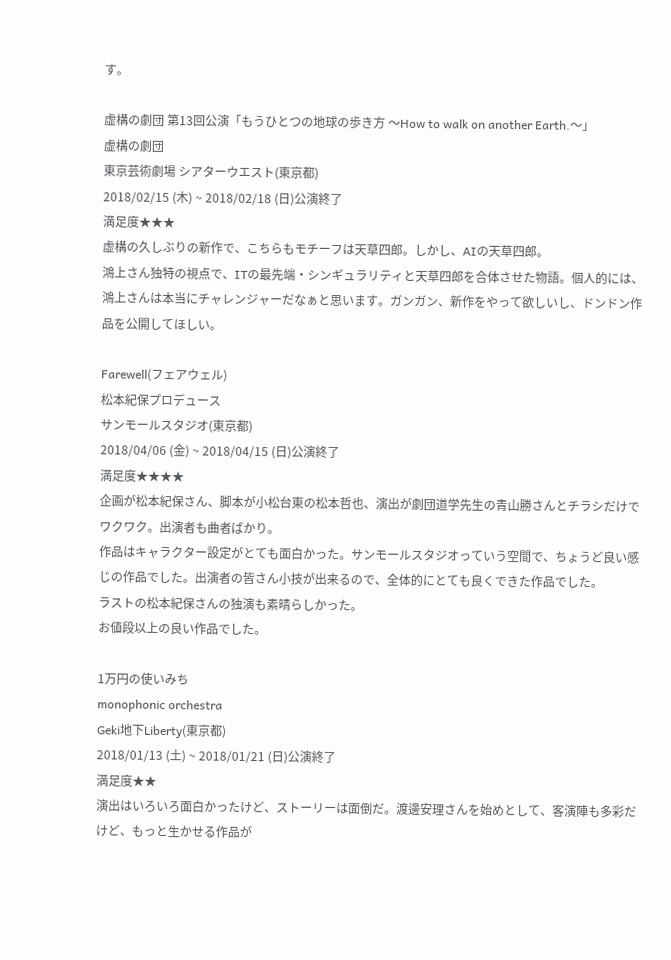す。

虚構の劇団 第13回公演「もうひとつの地球の歩き方 〜How to walk on another Earth.〜」
虚構の劇団
東京芸術劇場 シアターウエスト(東京都)
2018/02/15 (木) ~ 2018/02/18 (日)公演終了
満足度★★★
虚構の久しぶりの新作で、こちらもモチーフは天草四郎。しかし、AIの天草四郎。
鴻上さん独特の視点で、ITの最先端・シンギュラリティと天草四郎を合体させた物語。個人的には、 鴻上さんは本当にチャレンジャーだなぁと思います。ガンガン、新作をやって欲しいし、ドンドン作品を公開してほしい。

Farewell(フェアウェル)
松本紀保プロデュース
サンモールスタジオ(東京都)
2018/04/06 (金) ~ 2018/04/15 (日)公演終了
満足度★★★★
企画が松本紀保さん、脚本が小松台東の松本哲也、演出が劇団道学先生の青山勝さんとチラシだけでワクワク。出演者も曲者ばかり。
作品はキャラクター設定がとても面白かった。サンモールスタジオっていう空間で、ちょうど良い感じの作品でした。出演者の皆さん小技が出来るので、全体的にとても良くできた作品でした。
ラストの松本紀保さんの独演も素晴らしかった。
お値段以上の良い作品でした。

1万円の使いみち
monophonic orchestra
Geki地下Liberty(東京都)
2018/01/13 (土) ~ 2018/01/21 (日)公演終了
満足度★★
演出はいろいろ面白かったけど、ストーリーは面倒だ。渡邊安理さんを始めとして、客演陣も多彩だけど、もっと生かせる作品が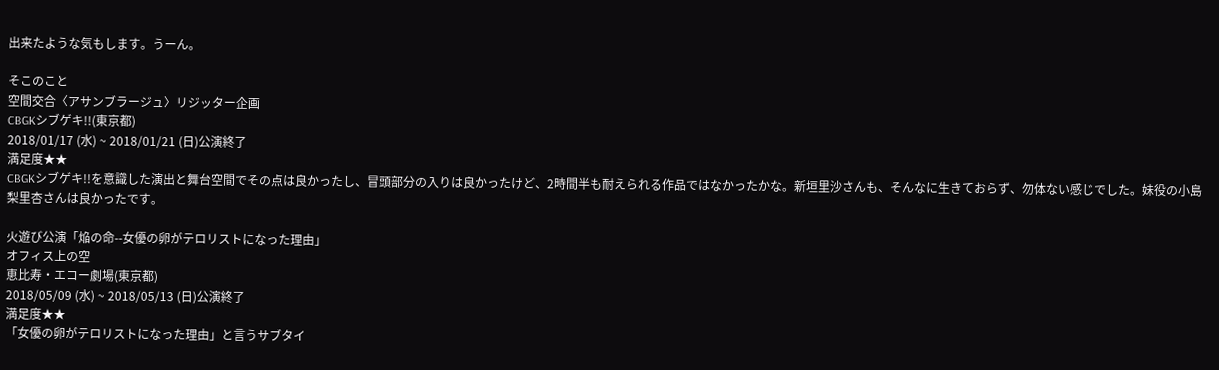出来たような気もします。うーん。

そこのこと
空間交合〈アサンブラージュ〉リジッター企画
CBGKシブゲキ!!(東京都)
2018/01/17 (水) ~ 2018/01/21 (日)公演終了
満足度★★
CBGKシブゲキ!!を意識した演出と舞台空間でその点は良かったし、冒頭部分の入りは良かったけど、2時間半も耐えられる作品ではなかったかな。新垣里沙さんも、そんなに生きておらず、勿体ない感じでした。妹役の小島梨里杏さんは良かったです。

火遊び公演「焔の命--女優の卵がテロリストになった理由」
オフィス上の空
恵比寿・エコー劇場(東京都)
2018/05/09 (水) ~ 2018/05/13 (日)公演終了
満足度★★
「女優の卵がテロリストになった理由」と言うサブタイ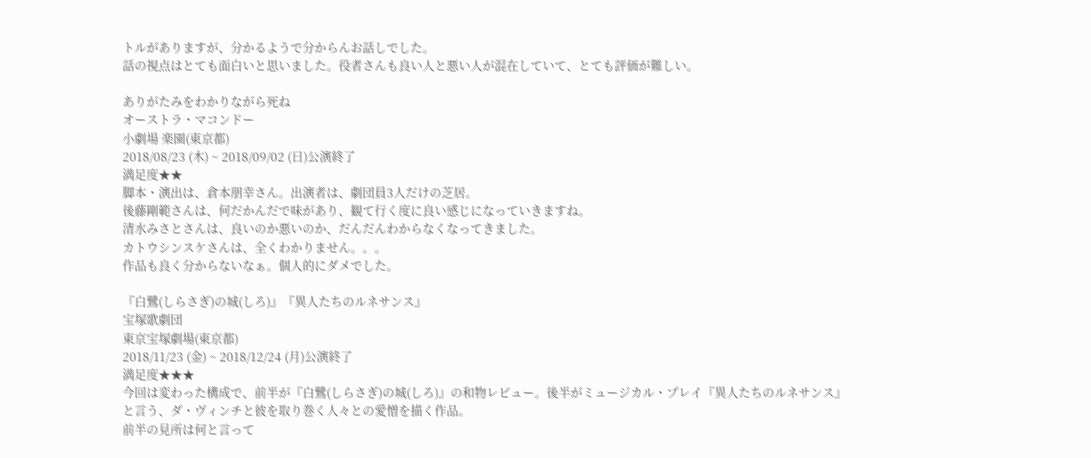トルがありますが、分かるようで分からんお話しでした。
話の視点はとても面白いと思いました。役者さんも良い人と悪い人が混在していて、とても評価が難しい。

ありがたみをわかりながら死ね
オーストラ・マコンドー
小劇場 楽園(東京都)
2018/08/23 (木) ~ 2018/09/02 (日)公演終了
満足度★★
脚本・演出は、倉本朋幸さん。出演者は、劇団員3人だけの芝居。
後藤剛範さんは、何だかんだで味があり、観て行く度に良い感じになっていきますね。
清水みさとさんは、良いのか悪いのか、だんだんわからなくなってきました。
カトウシンスケさんは、全くわかりません。。。
作品も良く分からないなぁ。個人的にダメでした。

『白鷺(しらさぎ)の城(しろ)』『異人たちのルネサンス』
宝塚歌劇団
東京宝塚劇場(東京都)
2018/11/23 (金) ~ 2018/12/24 (月)公演終了
満足度★★★
今回は変わった構成で、前半が『白鷺(しらさぎ)の城(しろ)』の和物レビュー。後半がミュージカル・プレイ『異人たちのルネサンス』と言う、ダ・ヴィンチと彼を取り巻く人々との愛憎を描く作品。
前半の見所は何と言って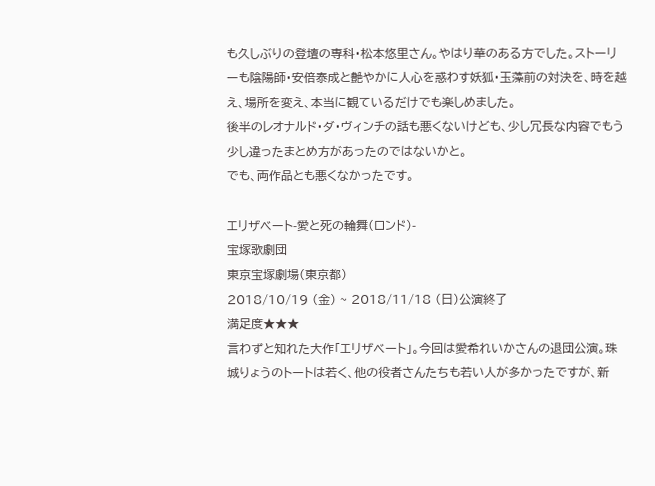も久しぶりの登壇の専科・松本悠里さん。やはり華のある方でした。ストーリーも陰陽師・安倍泰成と艶やかに人心を惑わす妖狐・玉藻前の対決を、時を越え、場所を変え、本当に観ているだけでも楽しめました。
後半のレオナルド・ダ・ヴィンチの話も悪くないけども、少し冗長な内容でもう少し違ったまとめ方があったのではないかと。
でも、両作品とも悪くなかったです。

エリザベート-愛と死の輪舞(ロンド)-
宝塚歌劇団
東京宝塚劇場(東京都)
2018/10/19 (金) ~ 2018/11/18 (日)公演終了
満足度★★★
言わずと知れた大作「エリザベート」。今回は愛希れいかさんの退団公演。珠城りょうのトートは若く、他の役者さんたちも若い人が多かったですが、新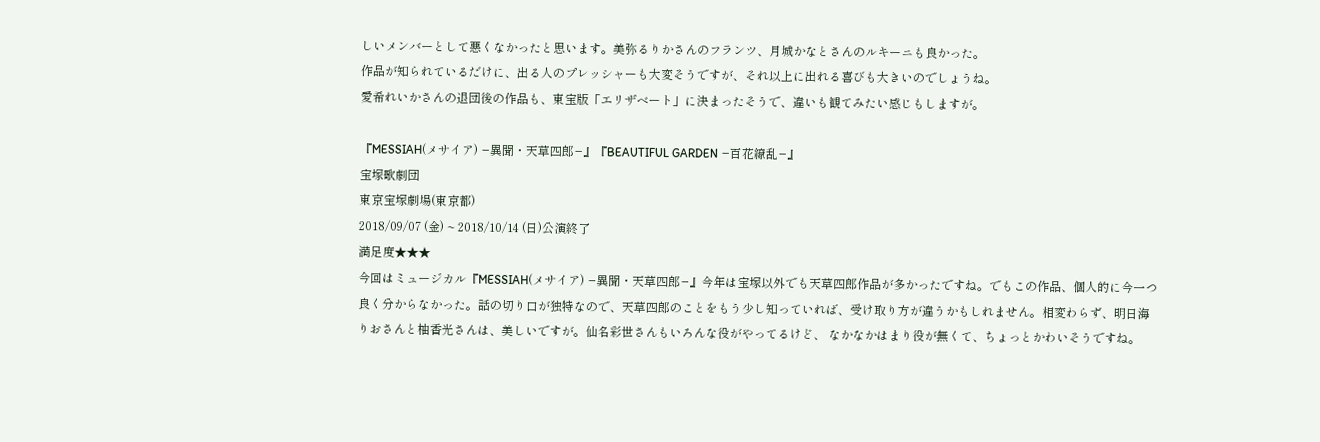しいメンバーとして悪くなかったと思います。美弥るりかさんのフランツ、月城かなとさんのルキーニも良かった。
作品が知られているだけに、出る人のプレッシャーも大変そうですが、それ以上に出れる喜びも大きいのでしょうね。
愛希れいかさんの退団後の作品も、東宝版「エリザベート」に決まったそうで、違いも観てみたい感じもしますが。

『MESSIAH(メサイア) −異聞・天草四郎−』『BEAUTIFUL GARDEN −百花繚乱−』
宝塚歌劇団
東京宝塚劇場(東京都)
2018/09/07 (金) ~ 2018/10/14 (日)公演終了
満足度★★★
今回はミュージカル『MESSIAH(メサイア) −異聞・天草四郎−』今年は宝塚以外でも天草四郎作品が多かったですね。でもこの作品、個人的に今一つ良く分からなかった。話の切り口が独特なので、天草四郎のことをもう少し知っていれば、受け取り方が違うかもしれません。相変わらず、明日海りおさんと柚香光さんは、美しいですが。仙名彩世さんもいろんな役がやってるけど、 なかなかはまり役が無くて、ちょっとかわいそうですね。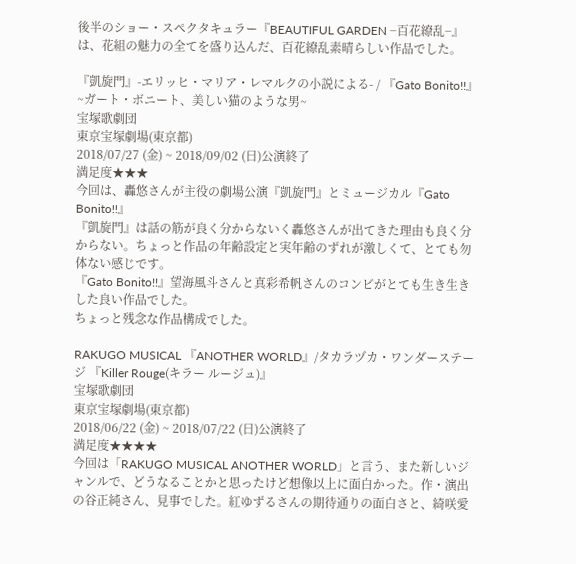後半のショー・スペクタキュラー『BEAUTIFUL GARDEN −百花繚乱−』は、花組の魅力の全てを盛り込んだ、百花繚乱素晴らしい作品でした。

『凱旋門』-エリッヒ・マリア・レマルクの小説による- / 『Gato Bonito!!』 ~ガート・ボニート、美しい猫のような男~
宝塚歌劇団
東京宝塚劇場(東京都)
2018/07/27 (金) ~ 2018/09/02 (日)公演終了
満足度★★★
今回は、轟悠さんが主役の劇場公演『凱旋門』とミュージカル『Gato Bonito!!』
『凱旋門』は話の筋が良く分からないく轟悠さんが出てきた理由も良く分からない。ちょっと作品の年齢設定と実年齢のずれが激しくて、とても勿体ない感じです。
『Gato Bonito!!』望海風斗さんと真彩希帆さんのコンビがとても生き生きした良い作品でした。
ちょっと残念な作品構成でした。

RAKUGO MUSICAL 『ANOTHER WORLD』/タカラヅカ・ワンダーステージ 『Killer Rouge(キラー ルージュ)』
宝塚歌劇団
東京宝塚劇場(東京都)
2018/06/22 (金) ~ 2018/07/22 (日)公演終了
満足度★★★★
今回は「RAKUGO MUSICAL ANOTHER WORLD」と言う、また新しいジャンルで、どうなることかと思ったけど想像以上に面白かった。作・演出の谷正純さん、見事でした。紅ゆずるさんの期待通りの面白さと、綺咲愛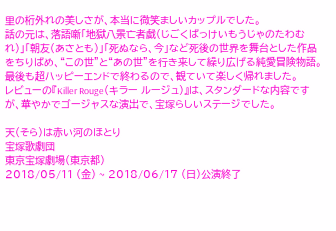里の桁外れの美しさが、本当に微笑ましいカップルでした。
話の元は、落語噺「地獄八景亡者戯(じごくばっけいもうじゃのたわむれ)」「朝友(あさとも)」「死ぬなら、今」など死後の世界を舞台とした作品をちりばめ、“この世”と“あの世”を行き来して繰り広げる純愛冒険物語。最後も超ハッピーエンドで終わるので、観ていて楽しく帰れました。
レビューの『Killer Rouge(キラー ルージュ)』は、スタンダードな内容ですが、華やかでゴージャスな演出で、宝塚らしいステージでした。

天(そら)は赤い河のほとり
宝塚歌劇団
東京宝塚劇場(東京都)
2018/05/11 (金) ~ 2018/06/17 (日)公演終了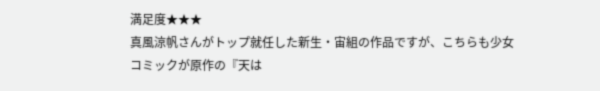満足度★★★
真風涼帆さんがトップ就任した新生・宙組の作品ですが、こちらも少女コミックが原作の『天は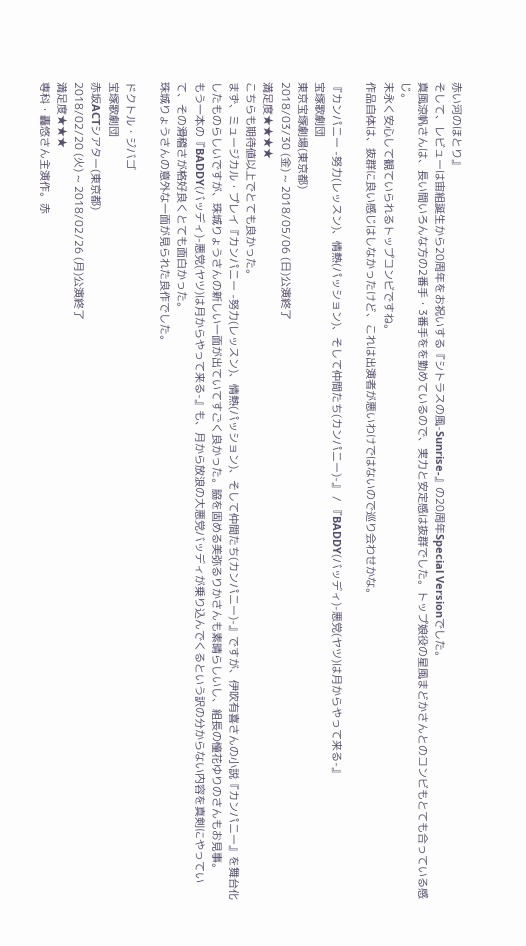赤い河のほとり』
そして、レビューは宙組誕生から20周年をお祝いする『シトラスの風-Sunrise-』の20周年Special Versionでした。
真風涼帆さんは、長い間いろんな方の2番手・3番手をを勤めているので、実力と安定感は抜群でした。トップ娘役の星風まどかさんとのコンビもとても合っている感じ。
末永く安心して観ていられるトップコンビですね。
作品自体は、抜群に良い感じはしなかったけど、これは出演者が悪いわけではないので巡り会わせかな。

『カンパニー -努力(レッスン)、情熱(パッション)、そして仲間たち(カンパニー)-』 / 『BADDY(バッディ)-悪党(ヤツ)は月からやって来る-』
宝塚歌劇団
東京宝塚劇場(東京都)
2018/03/30 (金) ~ 2018/05/06 (日)公演終了
満足度★★★★
こちらも期待値以上でとても良かった。
まず、ミュージカル・プレイ『カンパニー -努力(レッスン)、情熱(パッション)、そして仲間たち(カンパニー)-』ですが、伊吹有喜さんの小説『カンパニー』を舞台化したものらしいですが、珠城りょうさんの新しい一面が出ていてすごく良かった。脇を固める美弥るりかさんも素晴らしいし、組長の憧花ゆりのさんもお見事。
もう一本の『BADDY(バッディ)-悪党(ヤツ)は月からやって来る-』も、月から放浪の大悪党バッディが乗り込んでくるという訳の分からない内容を真剣にやっていて、その滑稽さが格好良くとても面白かった。
珠城りょうさんの意外な一面が見られた良作でした。

ドクトル・ジバゴ
宝塚歌劇団
赤坂ACTシアター(東京都)
2018/02/20 (火) ~ 2018/02/26 (月)公演終了
満足度★★★
専科・轟悠さん主演作。赤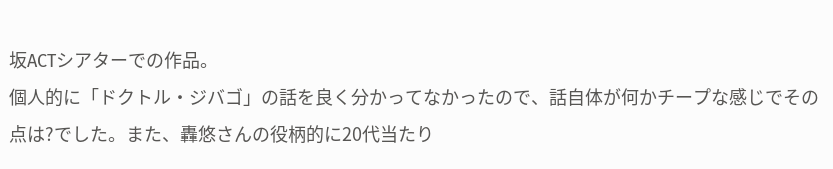坂ACTシアターでの作品。
個人的に「ドクトル・ジバゴ」の話を良く分かってなかったので、話自体が何かチープな感じでその点は?でした。また、轟悠さんの役柄的に20代当たり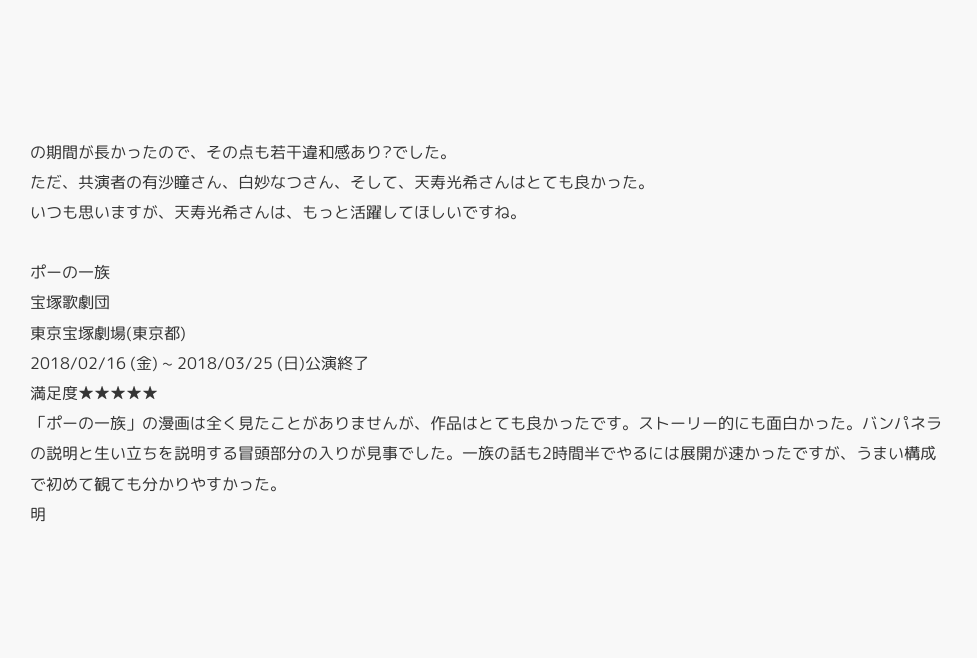の期間が長かったので、その点も若干違和感あり?でした。
ただ、共演者の有沙瞳さん、白妙なつさん、そして、天寿光希さんはとても良かった。
いつも思いますが、天寿光希さんは、もっと活躍してほしいですね。

ポーの一族
宝塚歌劇団
東京宝塚劇場(東京都)
2018/02/16 (金) ~ 2018/03/25 (日)公演終了
満足度★★★★★
「ポーの一族」の漫画は全く見たことがありませんが、作品はとても良かったです。ストーリー的にも面白かった。バンパネラの説明と生い立ちを説明する冒頭部分の入りが見事でした。一族の話も2時間半でやるには展開が速かったですが、うまい構成で初めて観ても分かりやすかった。
明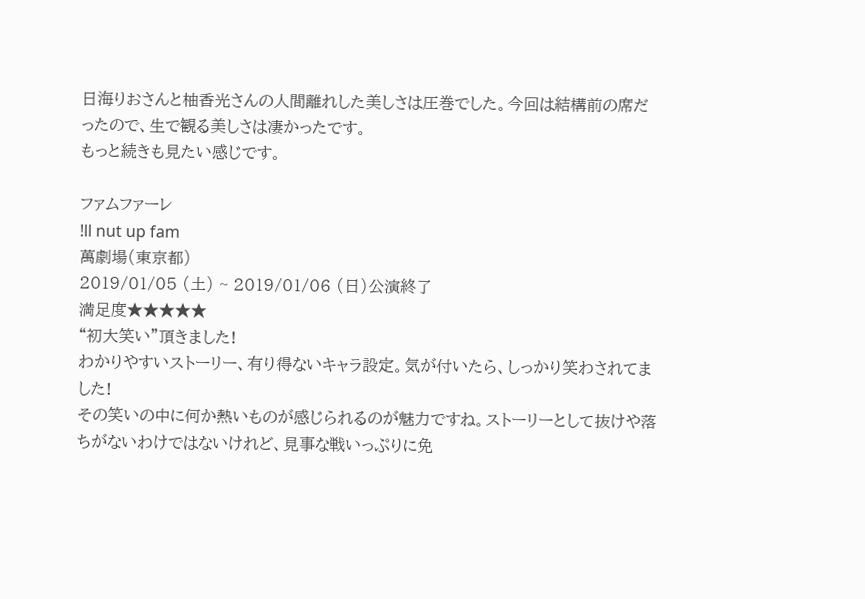日海りおさんと柚香光さんの人間離れした美しさは圧巻でした。今回は結構前の席だったので、生で観る美しさは凄かったです。
もっと続きも見たい感じです。

ファムファーレ
!ll nut up fam
萬劇場(東京都)
2019/01/05 (土) ~ 2019/01/06 (日)公演終了
満足度★★★★★
“初大笑い”頂きました!
わかりやすいストーリー、有り得ないキャラ設定。気が付いたら、しっかり笑わされてました!
その笑いの中に何か熱いものが感じられるのが魅力ですね。ストーリーとして抜けや落ちがないわけではないけれど、見事な戦いっぷりに免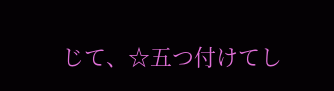じて、☆五つ付けてし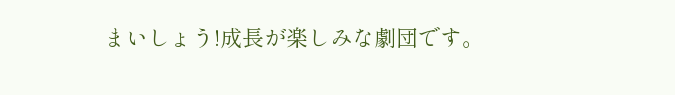まいしょう!成長が楽しみな劇団です。